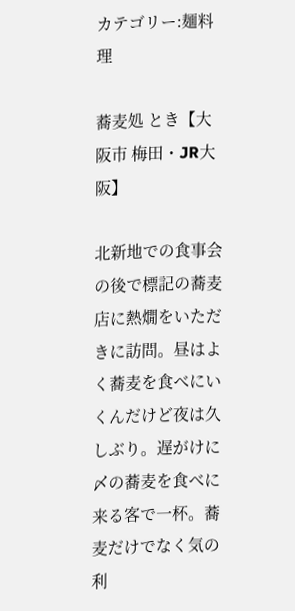カテゴリー:麺料理

蕎麦処 とき【大阪市 梅田・JR大阪】

北新地での食事会の後で標記の蕎麦店に熱燗をいただきに訪問。昼はよく蕎麦を食べにいくんだけど夜は久しぶり。遅がけに〆の蕎麦を食べに来る客で一杯。蕎麦だけでなく気の利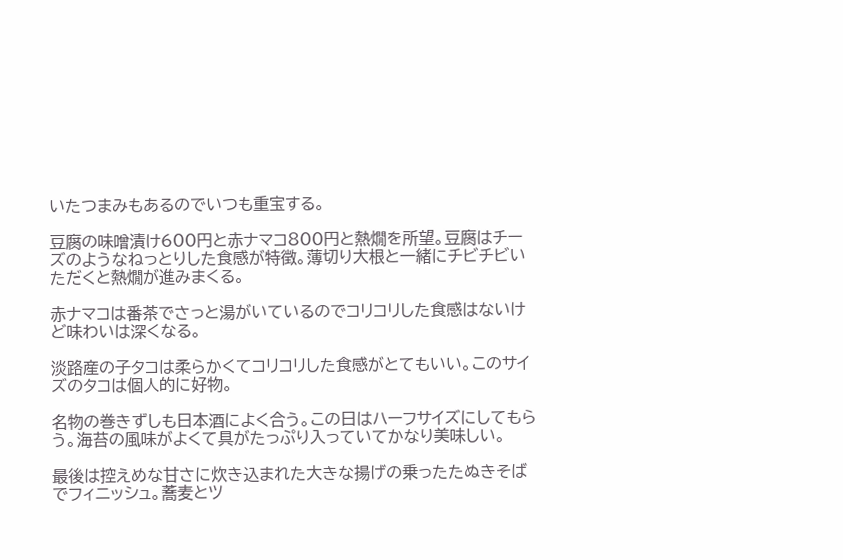いたつまみもあるのでいつも重宝する。

豆腐の味噌漬け600円と赤ナマコ800円と熱燗を所望。豆腐はチーズのようなねっとりした食感が特徴。薄切り大根と一緒にチビチビいただくと熱燗が進みまくる。

赤ナマコは番茶でさっと湯がいているのでコリコリした食感はないけど味わいは深くなる。

淡路産の子タコは柔らかくてコリコリした食感がとてもいい。このサイズのタコは個人的に好物。

名物の巻きずしも日本酒によく合う。この日はハーフサイズにしてもらう。海苔の風味がよくて具がたっぷり入っていてかなり美味しい。

最後は控えめな甘さに炊き込まれた大きな揚げの乗ったたぬきそばでフィニッシュ。蕎麦とツ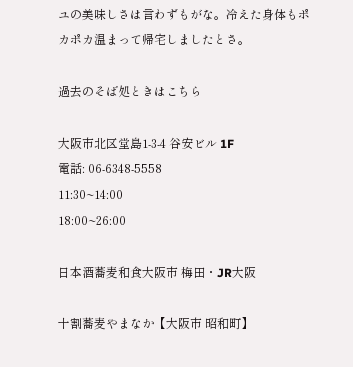ユの美味しさは言わずもがな。冷えた身体もポカポカ温まって帰宅しましたとさ。

過去のそば処ときはこちら

大阪市北区堂島1-3-4 谷安ビル 1F
電話: 06-6348-5558
11:30~14:00
18:00~26:00

日本酒蕎麦和食大阪市 梅田・JR大阪

十割蕎麦やまなか【大阪市 昭和町】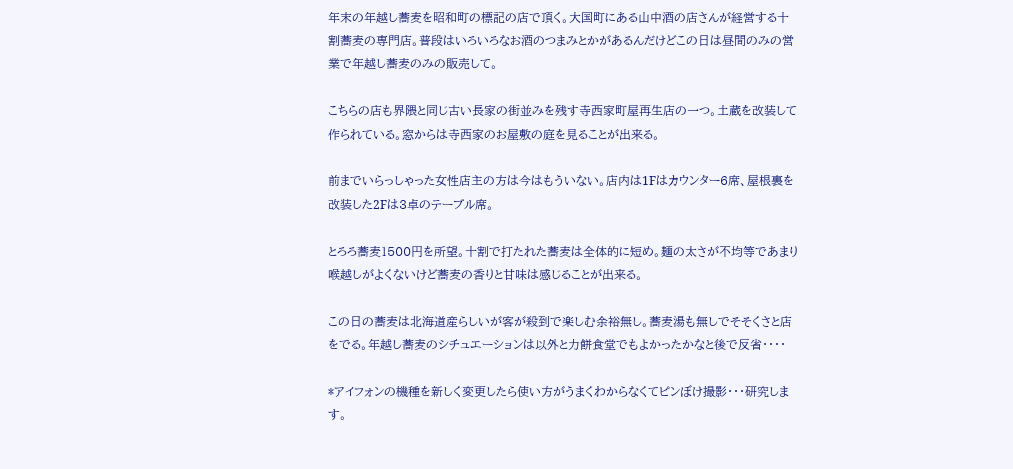年末の年越し蕎麦を昭和町の標記の店で頂く。大国町にある山中酒の店さんが経営する十割蕎麦の専門店。普段はいろいろなお酒のつまみとかがあるんだけどこの日は昼間のみの営業で年越し蕎麦のみの販売して。

こちらの店も界隈と同じ古い長家の街並みを残す寺西家町屋再生店の一つ。土蔵を改装して作られている。窓からは寺西家のお屋敷の庭を見ることが出来る。

前までいらっしゃった女性店主の方は今はもういない。店内は1Fはカウンター6席、屋根裏を改装した2Fは3卓のテーブル席。

とろろ蕎麦1500円を所望。十割で打たれた蕎麦は全体的に短め。麺の太さが不均等であまり喉越しがよくないけど蕎麦の香りと甘味は感じることが出来る。

この日の蕎麦は北海道産らしいが客が殺到で楽しむ余裕無し。蕎麦湯も無しでそそくさと店をでる。年越し蕎麦のシチュエーションは以外と力餅食堂でもよかったかなと後で反省・・・・

*アイフォンの機種を新しく変更したら使い方がうまくわからなくてピンぼけ撮影・・・研究します。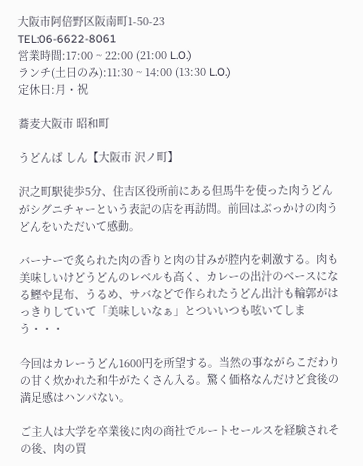大阪市阿倍野区阪南町1-50-23
TEL:06-6622-8061
営業時間:17:00 ~ 22:00 (21:00 L.O.)
ランチ(土日のみ):11:30 ~ 14:00 (13:30 L.O.)
定休日:月・祝

蕎麦大阪市 昭和町

うどんば しん【大阪市 沢ノ町】

沢之町駅徒歩5分、住吉区役所前にある但馬牛を使った肉うどんがシグニチャーという表記の店を再訪問。前回はぶっかけの肉うどんをいただいて感動。

バーナーで炙られた肉の香りと肉の甘みが腔内を刺激する。肉も美味しいけどうどんのレベルも高く、カレーの出汁のベースになる鰹や昆布、うるめ、サバなどで作られたうどん出汁も輪郭がはっきりしていて「美味しいなぁ」とついいつも呟いてしまう・・・

今回はカレーうどん1600円を所望する。当然の事ながらこだわりの甘く炊かれた和牛がたくさん入る。驚く価格なんだけど食後の満足感はハンパない。

ご主人は大学を卒業後に肉の商社でルートセールスを経験されその後、肉の買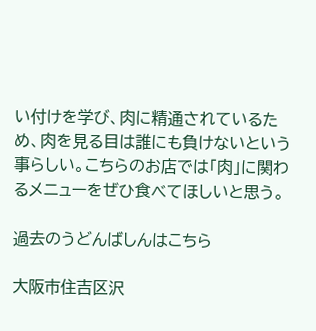い付けを学び、肉に精通されているため、肉を見る目は誰にも負けないという事らしい。こちらのお店では「肉」に関わるメニューをぜひ食べてほしいと思う。

過去のうどんばしんはこちら

大阪市住吉区沢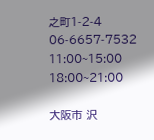之町1-2-4
06-6657-7532
11:00~15:00
18:00~21:00

大阪市 沢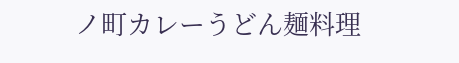ノ町カレーうどん麺料理